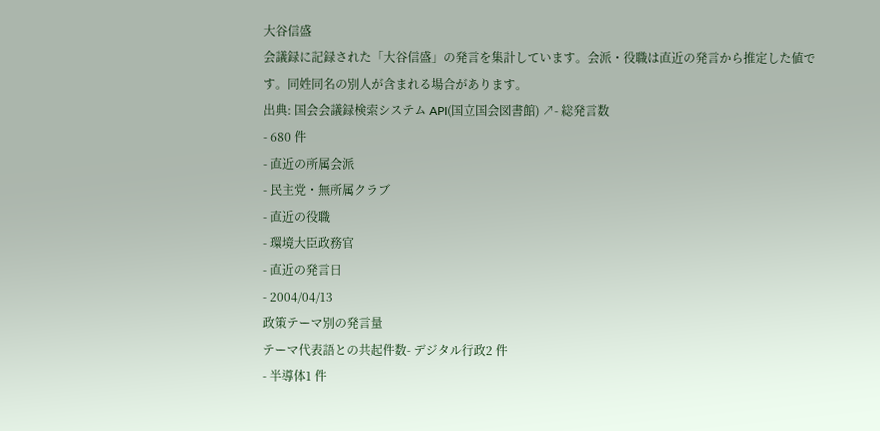大谷信盛
会議録に記録された「大谷信盛」の発言を集計しています。会派・役職は直近の発言から推定した値です。同姓同名の別人が含まれる場合があります。
出典: 国会会議録検索システム API(国立国会図書館) ↗- 総発言数
- 680 件
- 直近の所属会派
- 民主党・無所属クラブ
- 直近の役職
- 環境大臣政務官
- 直近の発言日
- 2004/04/13
政策テーマ別の発言量
テーマ代表語との共起件数- デジタル行政2 件
- 半導体1 件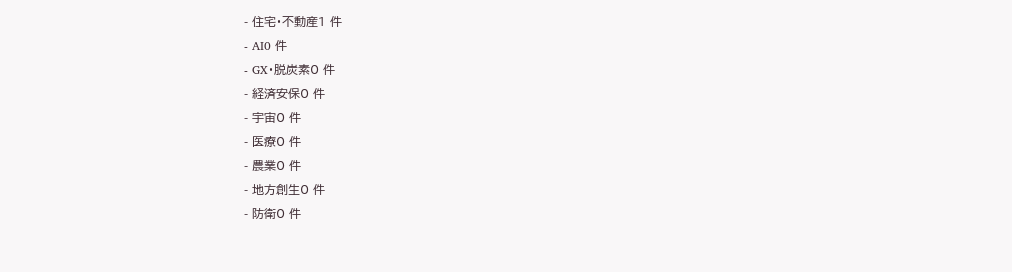- 住宅・不動産1 件
- AI0 件
- GX・脱炭素0 件
- 経済安保0 件
- 宇宙0 件
- 医療0 件
- 農業0 件
- 地方創生0 件
- 防衛0 件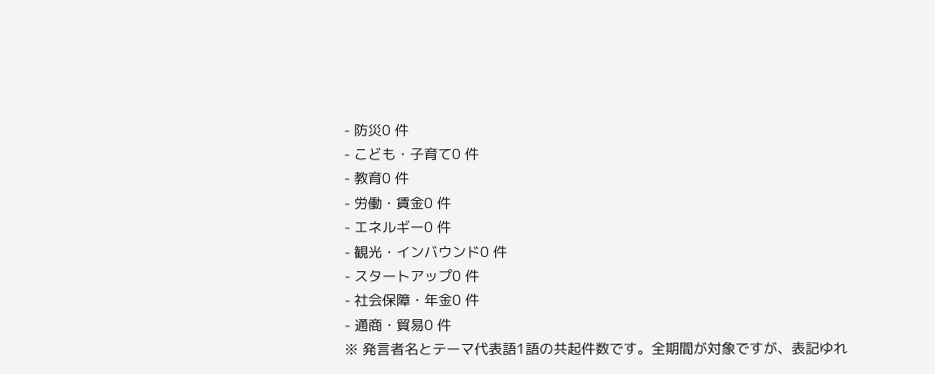- 防災0 件
- こども・子育て0 件
- 教育0 件
- 労働・賃金0 件
- エネルギー0 件
- 観光・インバウンド0 件
- スタートアップ0 件
- 社会保障・年金0 件
- 通商・貿易0 件
※ 発言者名とテーマ代表語1語の共起件数です。全期間が対象ですが、表記ゆれ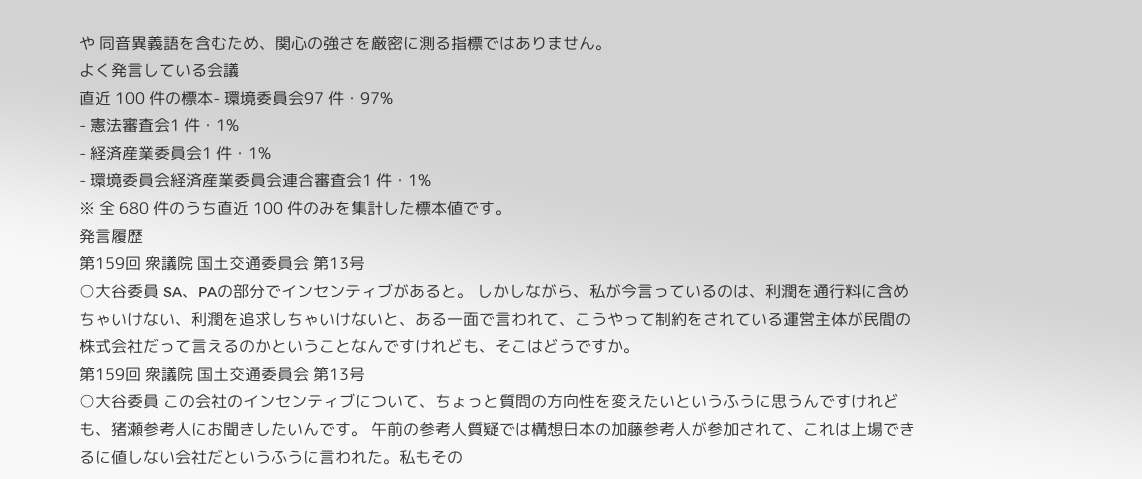や 同音異義語を含むため、関心の強さを厳密に測る指標ではありません。
よく発言している会議
直近 100 件の標本- 環境委員会97 件・97%
- 憲法審査会1 件・1%
- 経済産業委員会1 件・1%
- 環境委員会経済産業委員会連合審査会1 件・1%
※ 全 680 件のうち直近 100 件のみを集計した標本値です。
発言履歴
第159回 衆議院 国土交通委員会 第13号
○大谷委員 SA、PAの部分でインセンティブがあると。 しかしながら、私が今言っているのは、利潤を通行料に含めちゃいけない、利潤を追求しちゃいけないと、ある一面で言われて、こうやって制約をされている運営主体が民間の株式会社だって言えるのかということなんですけれども、そこはどうですか。
第159回 衆議院 国土交通委員会 第13号
○大谷委員 この会社のインセンティブについて、ちょっと質問の方向性を変えたいというふうに思うんですけれども、猪瀬参考人にお聞きしたいんです。 午前の参考人質疑では構想日本の加藤参考人が参加されて、これは上場できるに値しない会社だというふうに言われた。私もその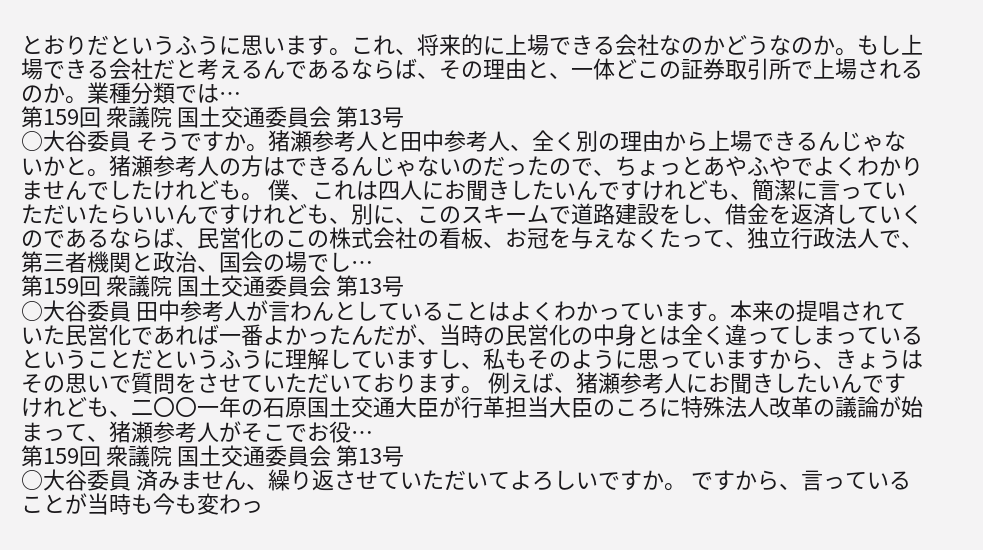とおりだというふうに思います。これ、将来的に上場できる会社なのかどうなのか。もし上場できる会社だと考えるんであるならば、その理由と、一体どこの証券取引所で上場されるのか。業種分類では…
第159回 衆議院 国土交通委員会 第13号
○大谷委員 そうですか。猪瀬参考人と田中参考人、全く別の理由から上場できるんじゃないかと。猪瀬参考人の方はできるんじゃないのだったので、ちょっとあやふやでよくわかりませんでしたけれども。 僕、これは四人にお聞きしたいんですけれども、簡潔に言っていただいたらいいんですけれども、別に、このスキームで道路建設をし、借金を返済していくのであるならば、民営化のこの株式会社の看板、お冠を与えなくたって、独立行政法人で、第三者機関と政治、国会の場でし…
第159回 衆議院 国土交通委員会 第13号
○大谷委員 田中参考人が言わんとしていることはよくわかっています。本来の提唱されていた民営化であれば一番よかったんだが、当時の民営化の中身とは全く違ってしまっているということだというふうに理解していますし、私もそのように思っていますから、きょうはその思いで質問をさせていただいております。 例えば、猪瀬参考人にお聞きしたいんですけれども、二〇〇一年の石原国土交通大臣が行革担当大臣のころに特殊法人改革の議論が始まって、猪瀬参考人がそこでお役…
第159回 衆議院 国土交通委員会 第13号
○大谷委員 済みません、繰り返させていただいてよろしいですか。 ですから、言っていることが当時も今も変わっ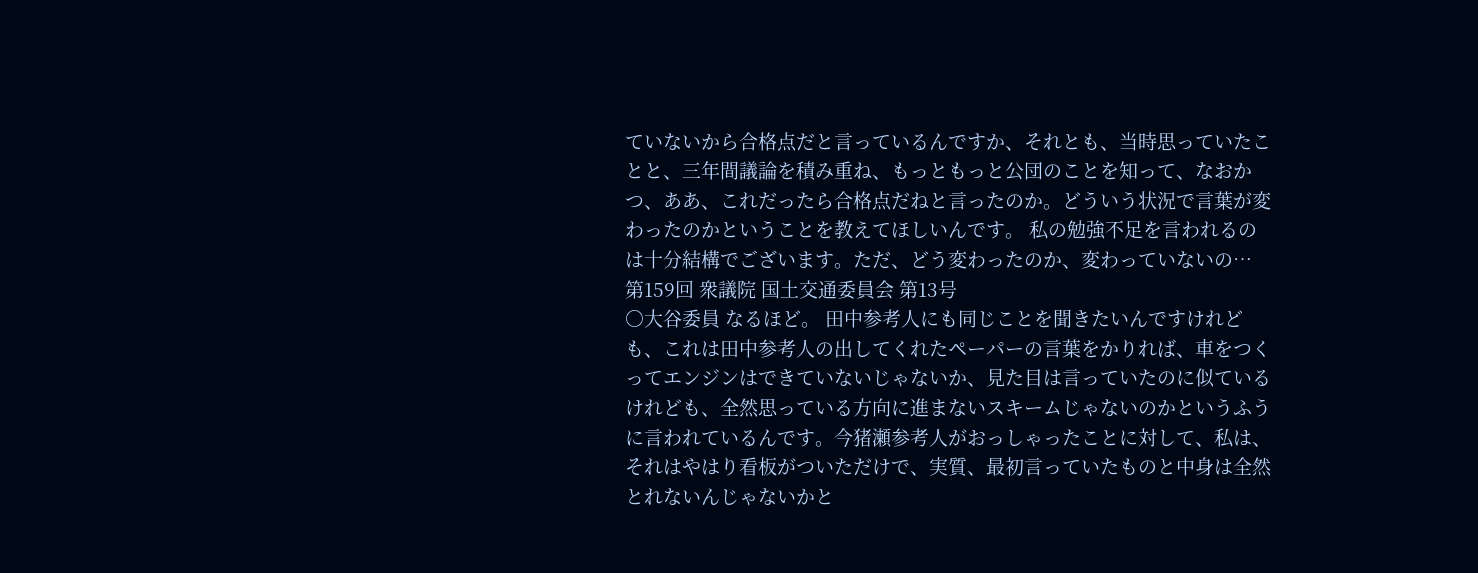ていないから合格点だと言っているんですか、それとも、当時思っていたことと、三年間議論を積み重ね、もっともっと公団のことを知って、なおかつ、ああ、これだったら合格点だねと言ったのか。どういう状況で言葉が変わったのかということを教えてほしいんです。 私の勉強不足を言われるのは十分結構でございます。ただ、どう変わったのか、変わっていないの…
第159回 衆議院 国土交通委員会 第13号
○大谷委員 なるほど。 田中参考人にも同じことを聞きたいんですけれども、これは田中参考人の出してくれたペーパーの言葉をかりれば、車をつくってエンジンはできていないじゃないか、見た目は言っていたのに似ているけれども、全然思っている方向に進まないスキームじゃないのかというふうに言われているんです。今猪瀬参考人がおっしゃったことに対して、私は、それはやはり看板がついただけで、実質、最初言っていたものと中身は全然とれないんじゃないかと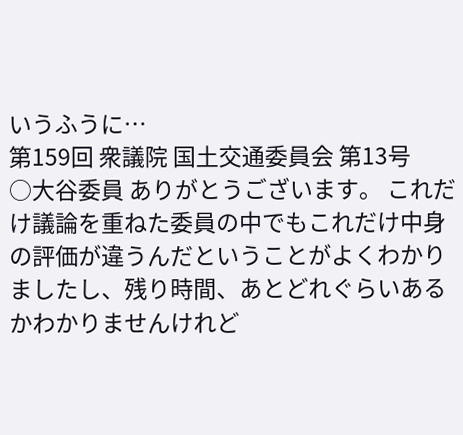いうふうに…
第159回 衆議院 国土交通委員会 第13号
○大谷委員 ありがとうございます。 これだけ議論を重ねた委員の中でもこれだけ中身の評価が違うんだということがよくわかりましたし、残り時間、あとどれぐらいあるかわかりませんけれど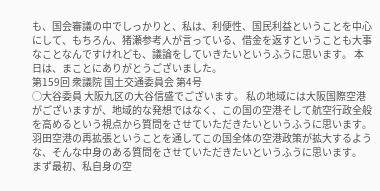も、国会審議の中でしっかりと、私は、利便性、国民利益ということを中心にして、もちろん、猪瀬参考人が言っている、借金を返すということも大事なことなんですけれども、議論をしていきたいというふうに思います。 本日は、まことにありがとうございました。
第159回 衆議院 国土交通委員会 第4号
○大谷委員 大阪九区の大谷信盛でございます。 私の地域には大阪国際空港がございますが、地域的な発想ではなく、この国の空港そして航空行政全般を高めるという視点から質問をさせていただきたいというふうに思います。羽田空港の再拡張ということを通してこの国全体の空港政策が拡大するような、そんな中身のある質問をさせていただきたいというふうに思います。 まず最初、私自身の空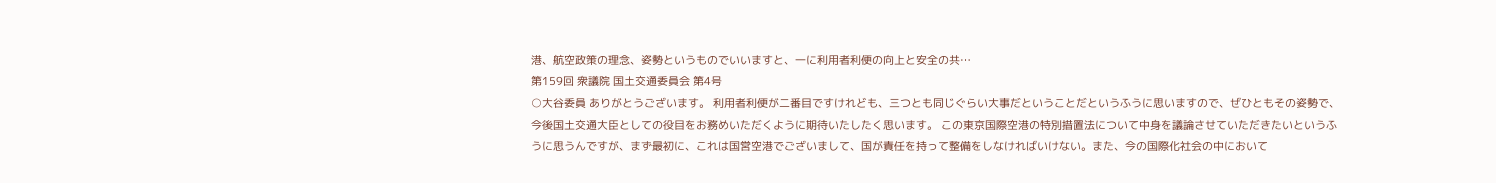港、航空政策の理念、姿勢というものでいいますと、一に利用者利便の向上と安全の共…
第159回 衆議院 国土交通委員会 第4号
○大谷委員 ありがとうございます。 利用者利便が二番目ですけれども、三つとも同じぐらい大事だということだというふうに思いますので、ぜひともその姿勢で、今後国土交通大臣としての役目をお務めいただくように期待いたしたく思います。 この東京国際空港の特別措置法について中身を議論させていただきたいというふうに思うんですが、まず最初に、これは国営空港でございまして、国が責任を持って整備をしなければいけない。また、今の国際化社会の中において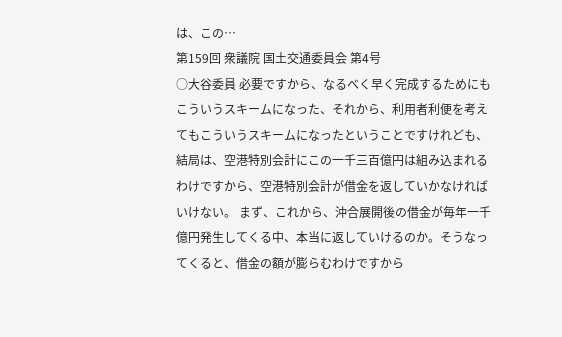は、この…
第159回 衆議院 国土交通委員会 第4号
○大谷委員 必要ですから、なるべく早く完成するためにもこういうスキームになった、それから、利用者利便を考えてもこういうスキームになったということですけれども、結局は、空港特別会計にこの一千三百億円は組み込まれるわけですから、空港特別会計が借金を返していかなければいけない。 まず、これから、沖合展開後の借金が毎年一千億円発生してくる中、本当に返していけるのか。そうなってくると、借金の額が膨らむわけですから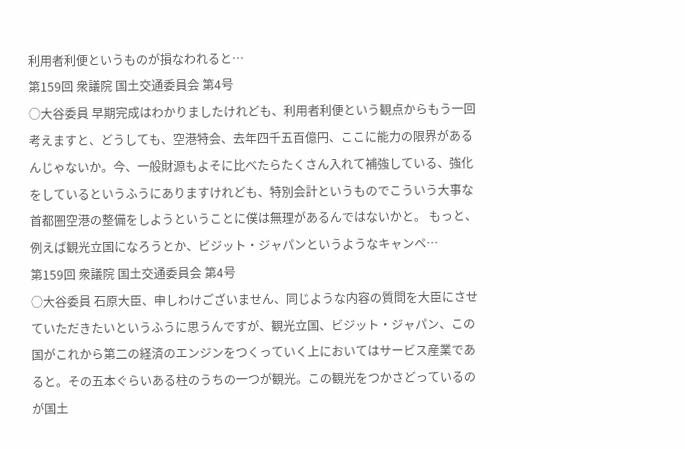利用者利便というものが損なわれると…
第159回 衆議院 国土交通委員会 第4号
○大谷委員 早期完成はわかりましたけれども、利用者利便という観点からもう一回考えますと、どうしても、空港特会、去年四千五百億円、ここに能力の限界があるんじゃないか。今、一般財源もよそに比べたらたくさん入れて補強している、強化をしているというふうにありますけれども、特別会計というものでこういう大事な首都圏空港の整備をしようということに僕は無理があるんではないかと。 もっと、例えば観光立国になろうとか、ビジット・ジャパンというようなキャンペ…
第159回 衆議院 国土交通委員会 第4号
○大谷委員 石原大臣、申しわけございません、同じような内容の質問を大臣にさせていただきたいというふうに思うんですが、観光立国、ビジット・ジャパン、この国がこれから第二の経済のエンジンをつくっていく上においてはサービス産業であると。その五本ぐらいある柱のうちの一つが観光。この観光をつかさどっているのが国土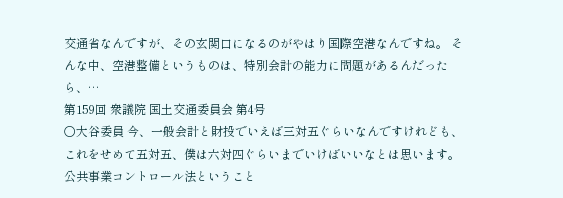交通省なんですが、その玄関口になるのがやはり国際空港なんですね。 そんな中、空港整備というものは、特別会計の能力に問題があるんだったら、…
第159回 衆議院 国土交通委員会 第4号
○大谷委員 今、一般会計と財投でいえば三対五ぐらいなんですけれども、これをせめて五対五、僕は六対四ぐらいまでいけばいいなとは思います。 公共事業コントロール法ということ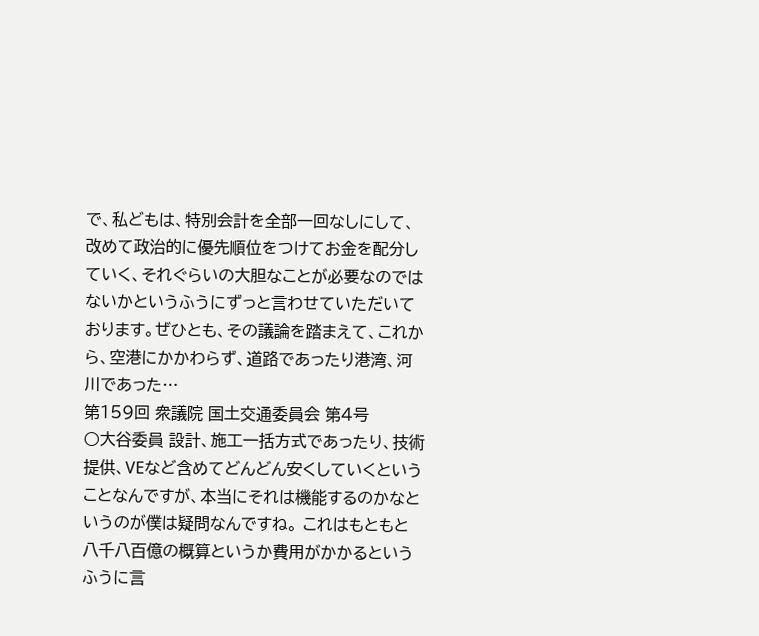で、私どもは、特別会計を全部一回なしにして、改めて政治的に優先順位をつけてお金を配分していく、それぐらいの大胆なことが必要なのではないかというふうにずっと言わせていただいております。ぜひとも、その議論を踏まえて、これから、空港にかかわらず、道路であったり港湾、河川であった…
第159回 衆議院 国土交通委員会 第4号
○大谷委員 設計、施工一括方式であったり、技術提供、VEなど含めてどんどん安くしていくということなんですが、本当にそれは機能するのかなというのが僕は疑問なんですね。 これはもともと八千八百億の概算というか費用がかかるというふうに言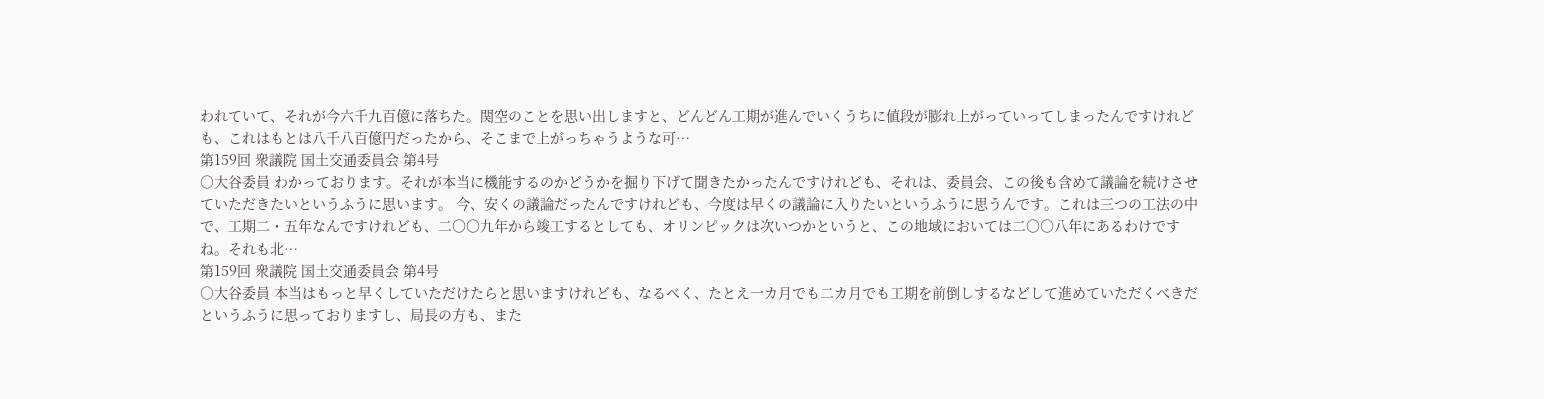われていて、それが今六千九百億に落ちた。関空のことを思い出しますと、どんどん工期が進んでいくうちに値段が膨れ上がっていってしまったんですけれども、これはもとは八千八百億円だったから、そこまで上がっちゃうような可…
第159回 衆議院 国土交通委員会 第4号
○大谷委員 わかっております。それが本当に機能するのかどうかを掘り下げて聞きたかったんですけれども、それは、委員会、この後も含めて議論を続けさせていただきたいというふうに思います。 今、安くの議論だったんですけれども、今度は早くの議論に入りたいというふうに思うんです。これは三つの工法の中で、工期二・五年なんですけれども、二〇〇九年から竣工するとしても、オリンピックは次いつかというと、この地域においては二〇〇八年にあるわけですね。それも北…
第159回 衆議院 国土交通委員会 第4号
○大谷委員 本当はもっと早くしていただけたらと思いますけれども、なるべく、たとえ一カ月でも二カ月でも工期を前倒しするなどして進めていただくべきだというふうに思っておりますし、局長の方も、また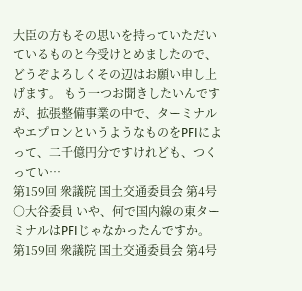大臣の方もその思いを持っていただいているものと今受けとめましたので、どうぞよろしくその辺はお願い申し上げます。 もう一つお聞きしたいんですが、拡張整備事業の中で、ターミナルやエプロンというようなものをPFIによって、二千億円分ですけれども、つくってい…
第159回 衆議院 国土交通委員会 第4号
○大谷委員 いや、何で国内線の東ターミナルはPFIじゃなかったんですか。
第159回 衆議院 国土交通委員会 第4号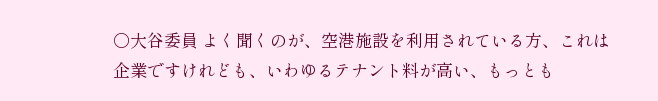○大谷委員 よく聞くのが、空港施設を利用されている方、これは企業ですけれども、いわゆるテナント料が高い、もっとも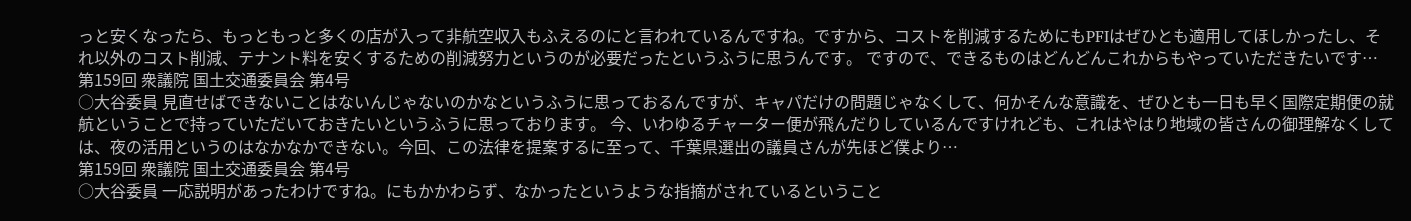っと安くなったら、もっともっと多くの店が入って非航空収入もふえるのにと言われているんですね。ですから、コストを削減するためにもPFIはぜひとも適用してほしかったし、それ以外のコスト削減、テナント料を安くするための削減努力というのが必要だったというふうに思うんです。 ですので、できるものはどんどんこれからもやっていただきたいです…
第159回 衆議院 国土交通委員会 第4号
○大谷委員 見直せばできないことはないんじゃないのかなというふうに思っておるんですが、キャパだけの問題じゃなくして、何かそんな意識を、ぜひとも一日も早く国際定期便の就航ということで持っていただいておきたいというふうに思っております。 今、いわゆるチャーター便が飛んだりしているんですけれども、これはやはり地域の皆さんの御理解なくしては、夜の活用というのはなかなかできない。今回、この法律を提案するに至って、千葉県選出の議員さんが先ほど僕より…
第159回 衆議院 国土交通委員会 第4号
○大谷委員 一応説明があったわけですね。にもかかわらず、なかったというような指摘がされているということ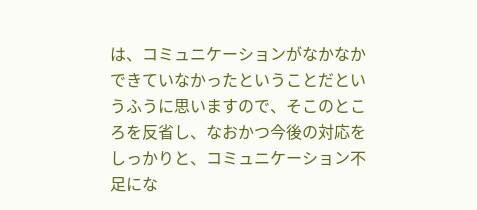は、コミュニケーションがなかなかできていなかったということだというふうに思いますので、そこのところを反省し、なおかつ今後の対応をしっかりと、コミュニケーション不足にな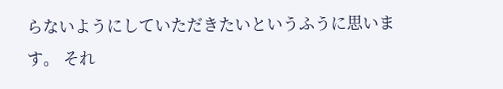らないようにしていただきたいというふうに思います。 それ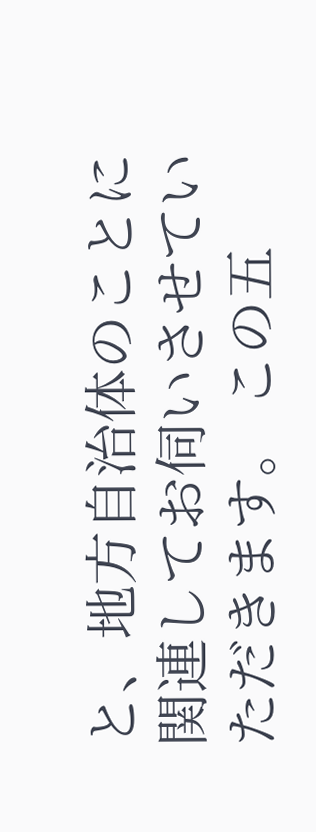と、地方自治体のことに関連してお伺いさせていただきます。 この五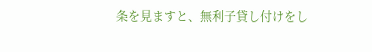条を見ますと、無利子貸し付けをし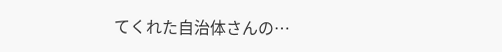てくれた自治体さんの…